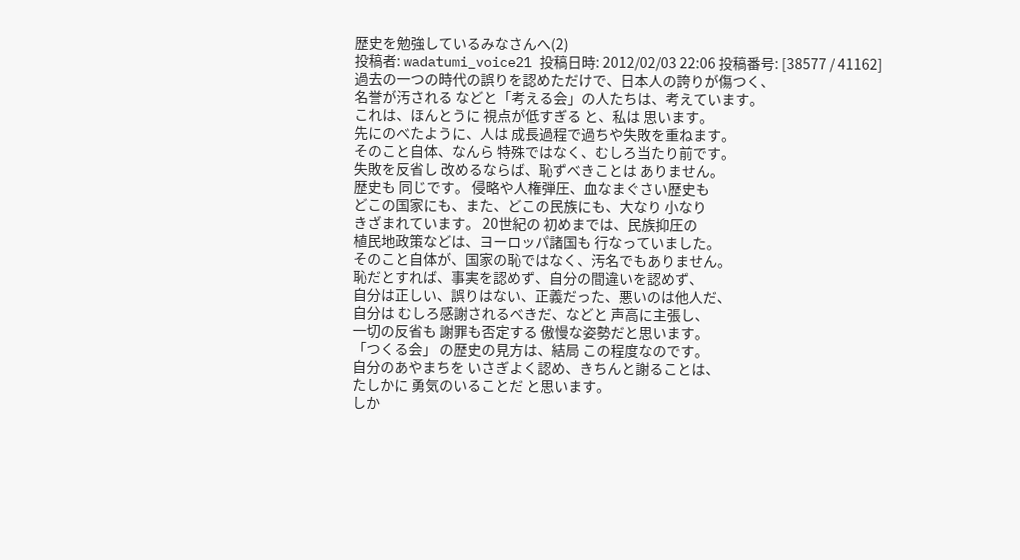歴史を勉強しているみなさんへ(2)
投稿者: wadatumi_voice21 投稿日時: 2012/02/03 22:06 投稿番号: [38577 / 41162]
過去の一つの時代の誤りを認めただけで、日本人の誇りが傷つく、
名誉が汚される などと「考える会」の人たちは、考えています。
これは、ほんとうに 視点が低すぎる と、私は 思います。
先にのべたように、人は 成長過程で過ちや失敗を重ねます。
そのこと自体、なんら 特殊ではなく、むしろ当たり前です。
失敗を反省し 改めるならば、恥ずべきことは ありません。
歴史も 同じです。 侵略や人権弾圧、血なまぐさい歴史も
どこの国家にも、また、どこの民族にも、大なり 小なり
きざまれています。 20世紀の 初めまでは、民族抑圧の
植民地政策などは、ヨーロッパ諸国も 行なっていました。
そのこと自体が、国家の恥ではなく、汚名でもありません。
恥だとすれば、事実を認めず、自分の間違いを認めず、
自分は正しい、誤りはない、正義だった、悪いのは他人だ、
自分は むしろ感謝されるべきだ、などと 声高に主張し、
一切の反省も 謝罪も否定する 傲慢な姿勢だと思います。
「つくる会」 の歴史の見方は、結局 この程度なのです。
自分のあやまちを いさぎよく認め、きちんと謝ることは、
たしかに 勇気のいることだ と思います。
しか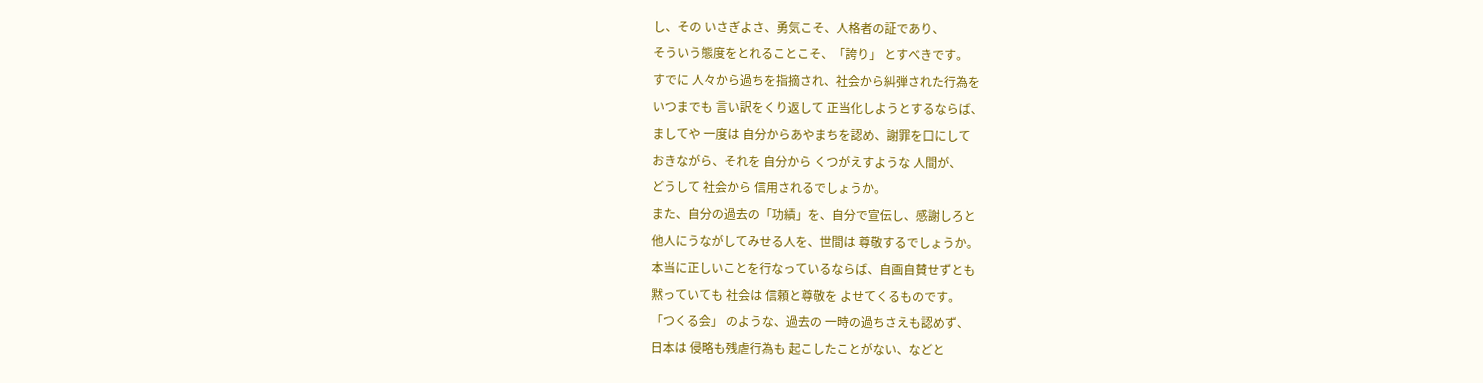し、その いさぎよさ、勇気こそ、人格者の証であり、
そういう態度をとれることこそ、「誇り」 とすべきです。
すでに 人々から過ちを指摘され、社会から糾弾された行為を
いつまでも 言い訳をくり返して 正当化しようとするならば、
ましてや 一度は 自分からあやまちを認め、謝罪を口にして
おきながら、それを 自分から くつがえすような 人間が、
どうして 社会から 信用されるでしょうか。
また、自分の過去の「功績」を、自分で宣伝し、感謝しろと
他人にうながしてみせる人を、世間は 尊敬するでしょうか。
本当に正しいことを行なっているならば、自画自賛せずとも
黙っていても 社会は 信頼と尊敬を よせてくるものです。
「つくる会」 のような、過去の 一時の過ちさえも認めず、
日本は 侵略も残虐行為も 起こしたことがない、などと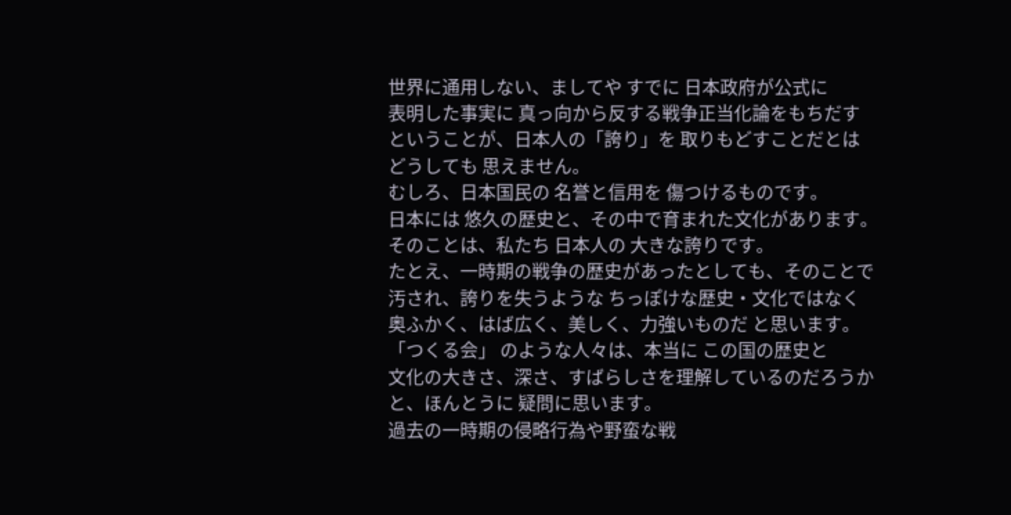世界に通用しない、ましてや すでに 日本政府が公式に
表明した事実に 真っ向から反する戦争正当化論をもちだす
ということが、日本人の「誇り」を 取りもどすことだとは
どうしても 思えません。
むしろ、日本国民の 名誉と信用を 傷つけるものです。
日本には 悠久の歴史と、その中で育まれた文化があります。
そのことは、私たち 日本人の 大きな誇りです。
たとえ、一時期の戦争の歴史があったとしても、そのことで
汚され、誇りを失うような ちっぽけな歴史・文化ではなく
奥ふかく、はば広く、美しく、力強いものだ と思います。
「つくる会」 のような人々は、本当に この国の歴史と
文化の大きさ、深さ、すばらしさを理解しているのだろうか
と、ほんとうに 疑問に思います。
過去の一時期の侵略行為や野蛮な戦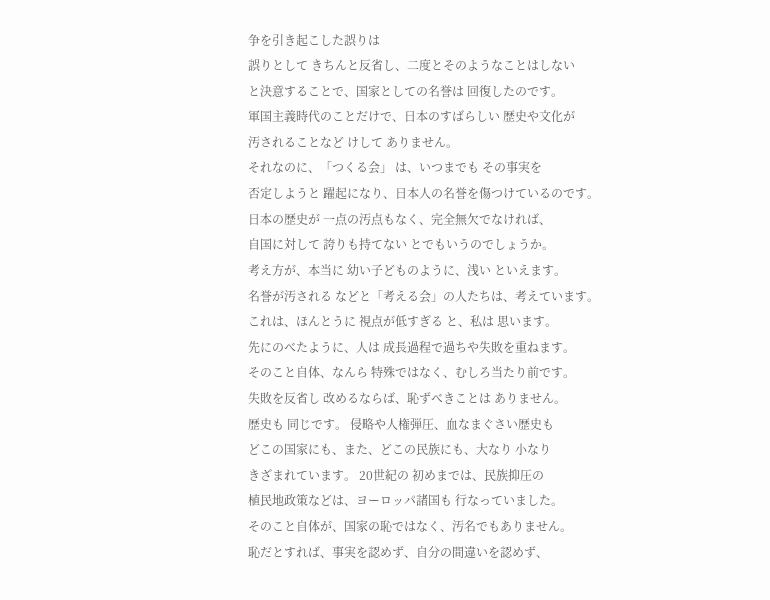争を引き起こした誤りは
誤りとして きちんと反省し、二度とそのようなことはしない
と決意することで、国家としての名誉は 回復したのです。
軍国主義時代のことだけで、日本のすばらしい 歴史や文化が
汚されることなど けして ありません。
それなのに、「つくる会」 は、いつまでも その事実を
否定しようと 躍起になり、日本人の名誉を傷つけているのです。
日本の歴史が 一点の汚点もなく、完全無欠でなければ、
自国に対して 誇りも持てない とでもいうのでしょうか。
考え方が、本当に 幼い子どものように、浅い といえます。
名誉が汚される などと「考える会」の人たちは、考えています。
これは、ほんとうに 視点が低すぎる と、私は 思います。
先にのべたように、人は 成長過程で過ちや失敗を重ねます。
そのこと自体、なんら 特殊ではなく、むしろ当たり前です。
失敗を反省し 改めるならば、恥ずべきことは ありません。
歴史も 同じです。 侵略や人権弾圧、血なまぐさい歴史も
どこの国家にも、また、どこの民族にも、大なり 小なり
きざまれています。 20世紀の 初めまでは、民族抑圧の
植民地政策などは、ヨーロッパ諸国も 行なっていました。
そのこと自体が、国家の恥ではなく、汚名でもありません。
恥だとすれば、事実を認めず、自分の間違いを認めず、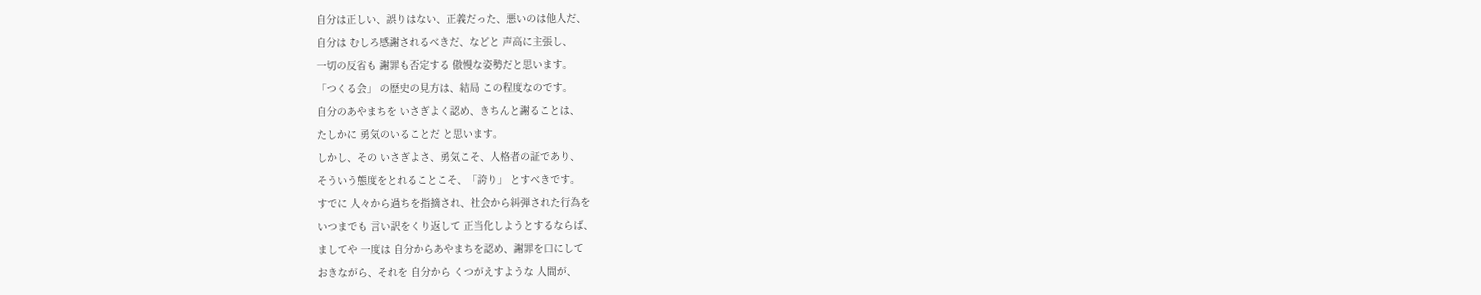自分は正しい、誤りはない、正義だった、悪いのは他人だ、
自分は むしろ感謝されるべきだ、などと 声高に主張し、
一切の反省も 謝罪も否定する 傲慢な姿勢だと思います。
「つくる会」 の歴史の見方は、結局 この程度なのです。
自分のあやまちを いさぎよく認め、きちんと謝ることは、
たしかに 勇気のいることだ と思います。
しかし、その いさぎよさ、勇気こそ、人格者の証であり、
そういう態度をとれることこそ、「誇り」 とすべきです。
すでに 人々から過ちを指摘され、社会から糾弾された行為を
いつまでも 言い訳をくり返して 正当化しようとするならば、
ましてや 一度は 自分からあやまちを認め、謝罪を口にして
おきながら、それを 自分から くつがえすような 人間が、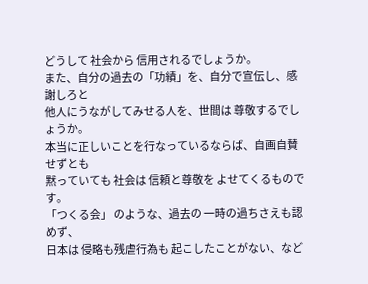どうして 社会から 信用されるでしょうか。
また、自分の過去の「功績」を、自分で宣伝し、感謝しろと
他人にうながしてみせる人を、世間は 尊敬するでしょうか。
本当に正しいことを行なっているならば、自画自賛せずとも
黙っていても 社会は 信頼と尊敬を よせてくるものです。
「つくる会」 のような、過去の 一時の過ちさえも認めず、
日本は 侵略も残虐行為も 起こしたことがない、など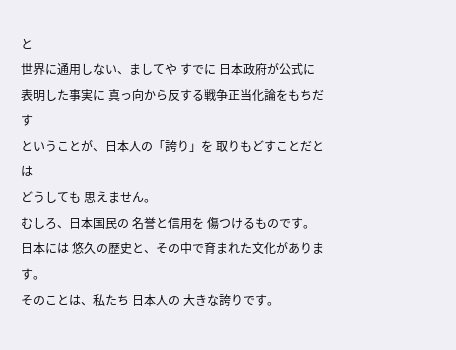と
世界に通用しない、ましてや すでに 日本政府が公式に
表明した事実に 真っ向から反する戦争正当化論をもちだす
ということが、日本人の「誇り」を 取りもどすことだとは
どうしても 思えません。
むしろ、日本国民の 名誉と信用を 傷つけるものです。
日本には 悠久の歴史と、その中で育まれた文化があります。
そのことは、私たち 日本人の 大きな誇りです。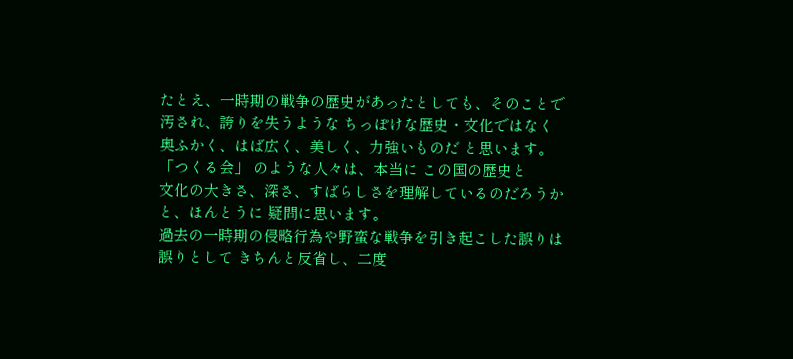たとえ、一時期の戦争の歴史があったとしても、そのことで
汚され、誇りを失うような ちっぽけな歴史・文化ではなく
奥ふかく、はば広く、美しく、力強いものだ と思います。
「つくる会」 のような人々は、本当に この国の歴史と
文化の大きさ、深さ、すばらしさを理解しているのだろうか
と、ほんとうに 疑問に思います。
過去の一時期の侵略行為や野蛮な戦争を引き起こした誤りは
誤りとして きちんと反省し、二度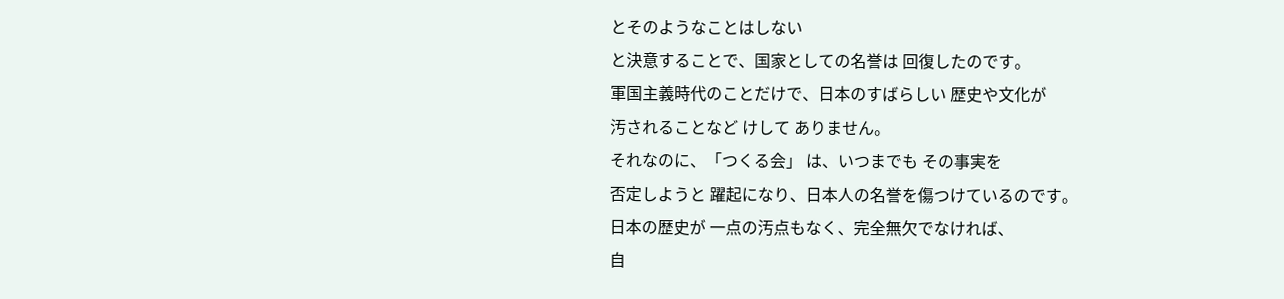とそのようなことはしない
と決意することで、国家としての名誉は 回復したのです。
軍国主義時代のことだけで、日本のすばらしい 歴史や文化が
汚されることなど けして ありません。
それなのに、「つくる会」 は、いつまでも その事実を
否定しようと 躍起になり、日本人の名誉を傷つけているのです。
日本の歴史が 一点の汚点もなく、完全無欠でなければ、
自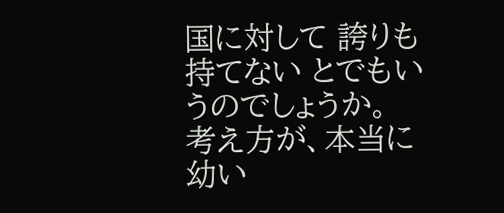国に対して 誇りも持てない とでもいうのでしょうか。
考え方が、本当に 幼い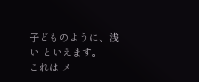子どものように、浅い といえます。
これは メ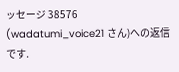ッセージ 38576 (wadatumi_voice21 さん)への返信です.